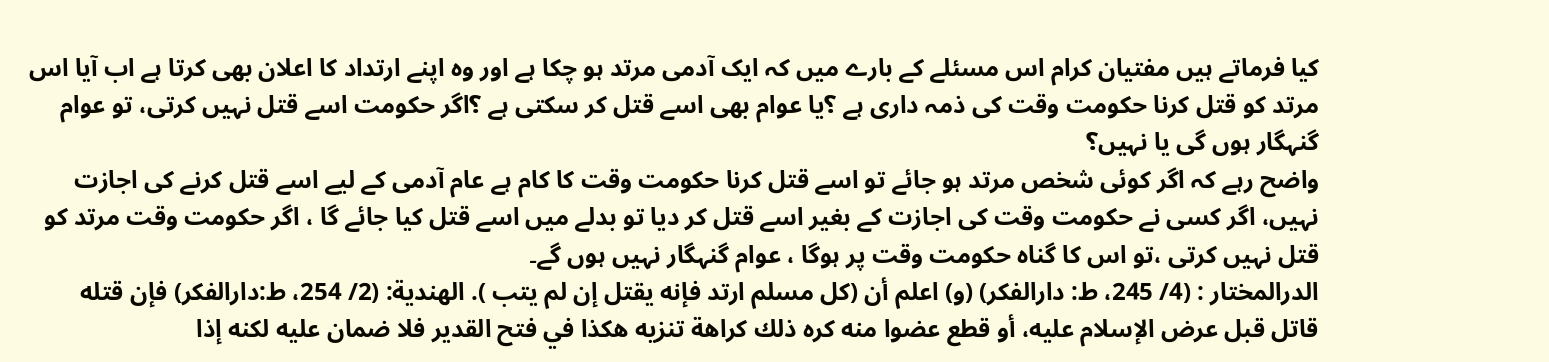کیا فرماتے ہیں مفتیان کرام اس مسئلے کے بارے میں کہ ایک آدمی مرتد ہو چکا ہے اور وہ اپنے ارتداد کا اعلان بھی کرتا ہے اب آیا اس مرتد کو قتل کرنا حکومت وقت کی ذمہ داری ہے ؟یا عوام بھی اسے قتل کر سکتی ہے ؟اگر حکومت اسے قتل نہیں کرتی، تو عوام گنہگار ہوں گی یا نہیں؟
واضح رہے کہ اگر کوئی شخص مرتد ہو جائے تو اسے قتل کرنا حکومت وقت کا کام ہے عام آدمی کے لیے اسے قتل کرنے کی اجازت نہیں، اگر کسی نے حکومت وقت کی اجازت کے بغیر اسے قتل کر دیا تو بدلے میں اسے قتل کیا جائے گا ، اگر حکومت وقت مرتد کو قتل نہیں کرتی ،تو اس کا گناہ حکومت وقت پر ہوگا ، عوام گنہگار نہیں ہوں گے۔
الدرالمختار : (4/ 245، ط: دارالفكر) (و) اعلم أن (كل مسلم ارتد فإنه يقتل إن لم يتب ). الهندية: (2/ 254، ط:دارالفكر) فإن قتله قاتل قبل عرض الإسلام عليه، أو قطع عضوا منه كره ذلك كراهة تنزيه هكذا في فتح القدير فلا ضمان عليه لكنه إذا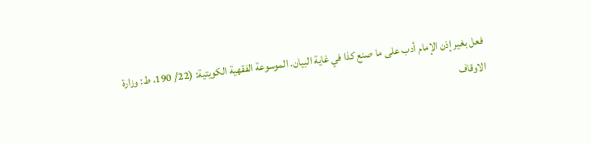فعل بغير إذن الإمام أدب على ما صنع كذا في غاية البيان. الموسوعة الفقهية الكويتية: (22/ 190، ط: وزارة الاوقاف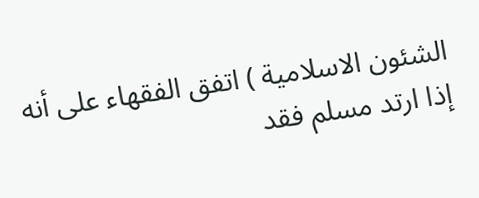الشئون الاسلامية ) اتفق الفقهاء على أنه إذا ارتد مسلم فقد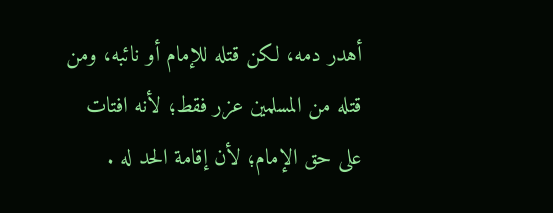أهدر دمه، لكن قتله للإمام أو نائبه، ومن قتله من المسلمين عزر فقط؛ لأنه افتات على حق الإمام؛ لأن إقامة الحد له .